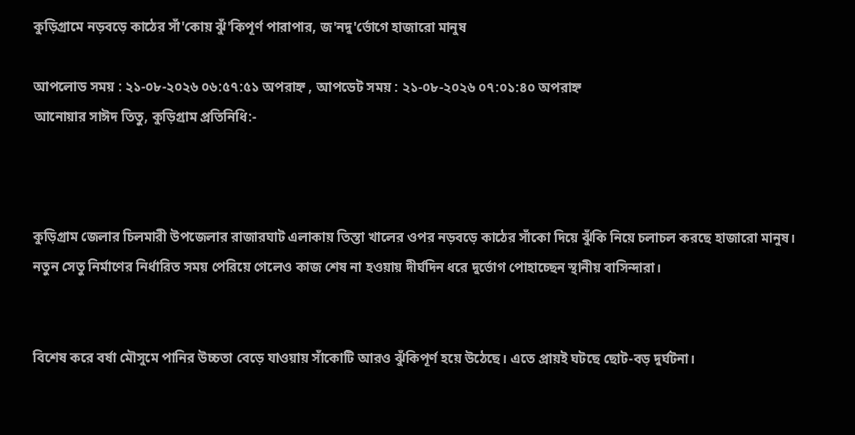কুড়িগ্রামে নড়বড়ে কাঠের সাঁ'কোয় ঝুঁ'কিপূর্ণ পারাপার, জ'নদু'র্ভোগে হাজারো মানুষ

আপলোড সময় : ২১-০৮-২০২৬ ০৬:৫৭:৫১ অপরাহ্ন , আপডেট সময় : ২১-০৮-২০২৬ ০৭:০১:৪০ অপরাহ্ন
আনোয়ার সাঈদ তিতু, কুড়িগ্রাম প্রতিনিধি:-



কুড়িগ্রাম জেলার চিলমারী উপজেলার রাজারঘাট এলাকায় তিস্তা খালের ওপর নড়বড়ে কাঠের সাঁকো দিয়ে ঝুঁকি নিয়ে চলাচল করছে হাজারো মানুষ। নতুন সেতু নির্মাণের নির্ধারিত সময় পেরিয়ে গেলেও কাজ শেষ না হওয়ায় দীর্ঘদিন ধরে দুর্ভোগ পোহাচ্ছেন স্থানীয় বাসিন্দারা।


বিশেষ করে বর্ষা মৌসুমে পানির উচ্চতা বেড়ে যাওয়ায় সাঁকোটি আরও ঝুঁকিপূর্ণ হয়ে উঠেছে। এতে প্রায়ই ঘটছে ছোট-বড় দুর্ঘটনা।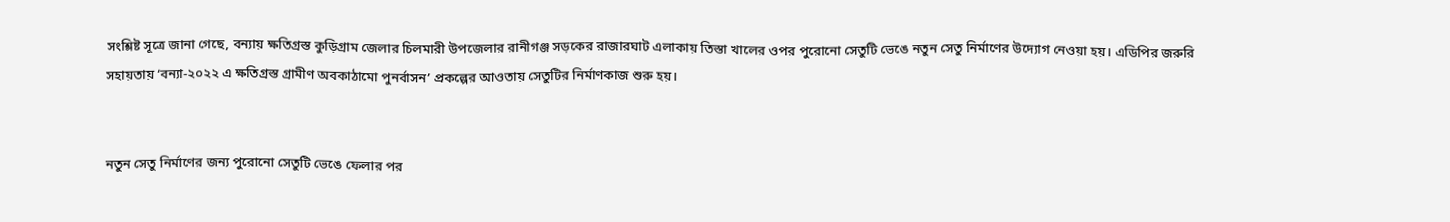সংশ্লিষ্ট সূত্রে জানা গেছে, বন্যায় ক্ষতিগ্রস্ত কুড়িগ্রাম জেলার চিলমারী উপজেলার রানীগঞ্জ সড়কের রাজারঘাট এলাকায় তিস্তা খালের ওপর পুরোনো সেতুটি ভেঙে নতুন সেতু নির্মাণের উদ্যোগ নেওয়া হয়। এডিপির জরুরি সহায়তায় ‘বন্যা-২০২২ এ ক্ষতিগ্রস্ত গ্রামীণ অবকাঠামো পুনর্বাসন’ প্রকল্পের আওতায় সেতুটির নির্মাণকাজ শুরু হয়।


নতুন সেতু নির্মাণের জন্য পুরোনো সেতুটি ভেঙে ফেলার পর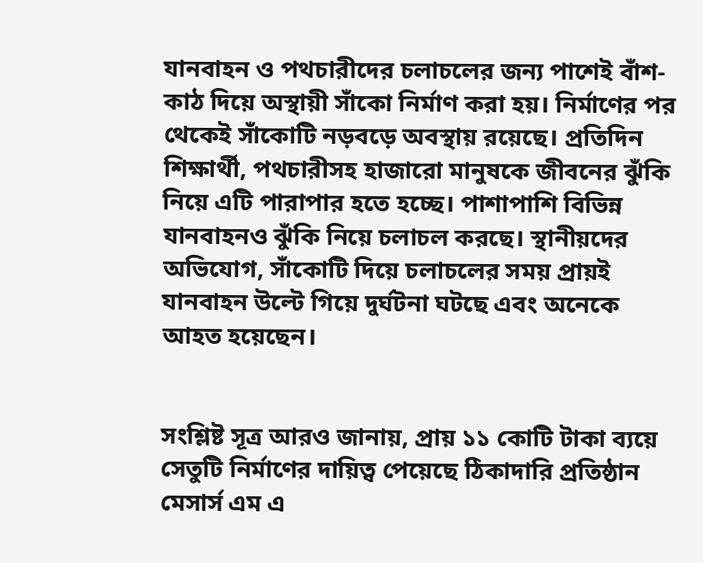যানবাহন ও পথচারীদের চলাচলের জন্য পাশেই বাঁশ-কাঠ দিয়ে অস্থায়ী সাঁকো নির্মাণ করা হয়। নির্মাণের পর থেকেই সাঁকোটি নড়বড়ে অবস্থায় রয়েছে। প্রতিদিন শিক্ষার্থী, পথচারীসহ হাজারো মানুষকে জীবনের ঝুঁকি নিয়ে এটি পারাপার হতে হচ্ছে। পাশাপাশি বিভিন্ন যানবাহনও ঝুঁকি নিয়ে চলাচল করছে। স্থানীয়দের অভিযোগ, সাঁকোটি দিয়ে চলাচলের সময় প্রায়ই যানবাহন উল্টে গিয়ে দুর্ঘটনা ঘটছে এবং অনেকে আহত হয়েছেন।


সংশ্লিষ্ট সূত্র আরও জানায়, প্রায় ১১ কোটি টাকা ব্যয়ে সেতুটি নির্মাণের দায়িত্ব পেয়েছে ঠিকাদারি প্রতিষ্ঠান মেসার্স এম এ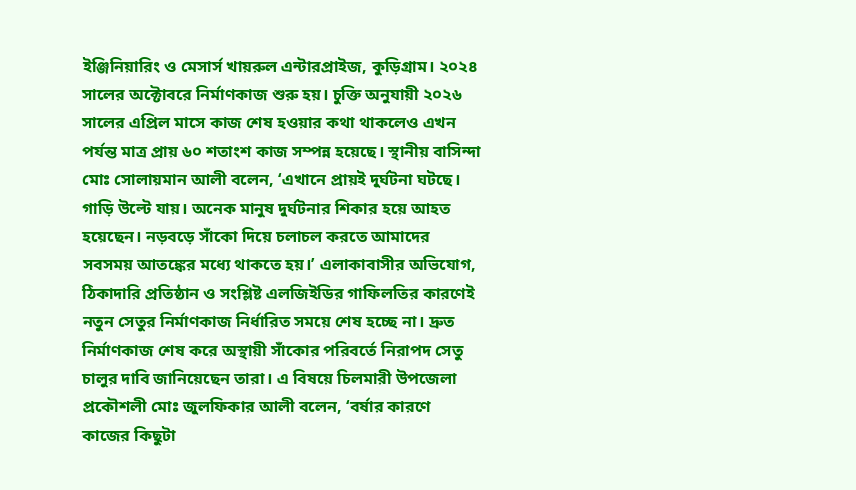ইঞ্জিনিয়ারিং ও মেসার্স খায়রুল এন্টারপ্রাইজ, কুড়িগ্রাম। ২০২৪ সালের অক্টোবরে নির্মাণকাজ শুরু হয়। চুক্তি অনুযায়ী ২০২৬ সালের এপ্রিল মাসে কাজ শেষ হওয়ার কথা থাকলেও এখন পর্যন্ত মাত্র প্রায় ৬০ শতাংশ কাজ সম্পন্ন হয়েছে। স্থানীয় বাসিন্দা মোঃ সোলায়মান আলী বলেন, ‘এখানে প্রায়ই দুর্ঘটনা ঘটছে। গাড়ি উল্টে যায়। অনেক মানুষ দুর্ঘটনার শিকার হয়ে আহত হয়েছেন। নড়বড়ে সাঁকো দিয়ে চলাচল করতে আমাদের সবসময় আতঙ্কের মধ্যে থাকতে হয়।’ এলাকাবাসীর অভিযোগ, ঠিকাদারি প্রতিষ্ঠান ও সংশ্লিষ্ট এলজিইডির গাফিলতির কারণেই নতুন সেতুর নির্মাণকাজ নির্ধারিত সময়ে শেষ হচ্ছে না। দ্রুত নির্মাণকাজ শেষ করে অস্থায়ী সাঁকোর পরিবর্তে নিরাপদ সেতু চালুর দাবি জানিয়েছেন তারা। এ বিষয়ে চিলমারী উপজেলা প্রকৌশলী মোঃ জুলফিকার আলী বলেন, ‘বর্ষার কারণে কাজের কিছুটা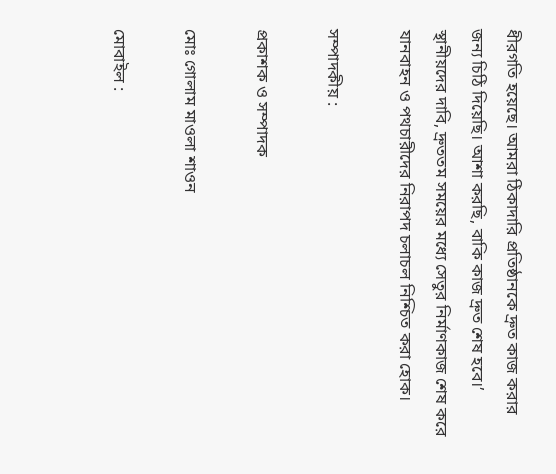ধীরগতি হয়েছে। আমরা ঠিকাদারি প্রতিষ্ঠানকে দ্রুত কাজ করার জন্য চিঠি দিয়েছি। আশা করছি, বাকি কাজ দ্রুত শেষ হবে।’ স্থানীয়দের দাবি, দ্রুততম সময়ের মধ্যে সেতুর নির্মাণকাজ শেষ করে যানবাহন ও পথচারীদের নিরাপদ চলাচল নিশ্চিত করা হোক।

সম্পাদকীয় :

প্রকাশক ও সম্পাদক

মোঃ গোলাম মাওলা শাওন

মোবাইল :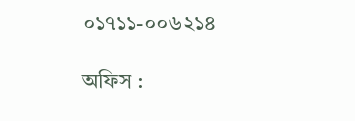০১৭১১-০০৬২১৪

অফিস :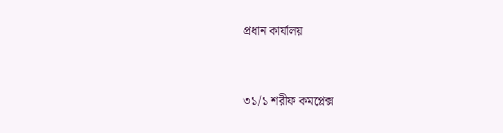প্রধান কার্যালয়


৩১/১ শরীফ কমপ্লেক্স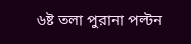৬ষ্ট তলা পুরানা পল্টন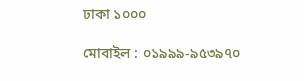ঢাকা ১০০০

মোবাইল : ০১৯৯৯-৯৫৩৯৭০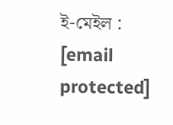ই-মেইল : [email protected]